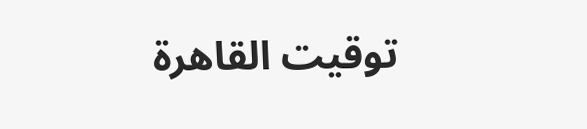توقيت القاهرة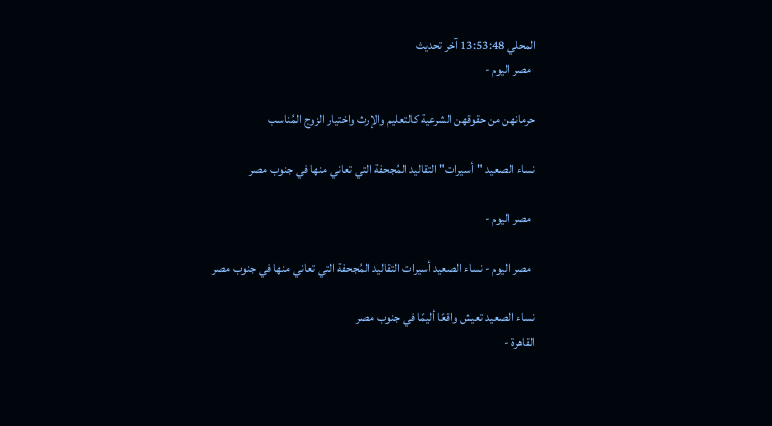المحلي 13:53:48 آخر تحديث
  مصر اليوم -

حرمانهن من حقوقهن الشرعية كالتعليم والإرث واختيار الزوج المُناسب

نساء الصعيد "أسيرات" التقاليد المُجحفة التي تعاني منها في جنوب مصر

  مصر اليوم -

  مصر اليوم - نساء الصعيد أسيرات التقاليد المُجحفة التي تعاني منها في جنوب مصر

نساء الصعيد تعيش واقعًا أليمًا في جنوب مصر
القاهرة -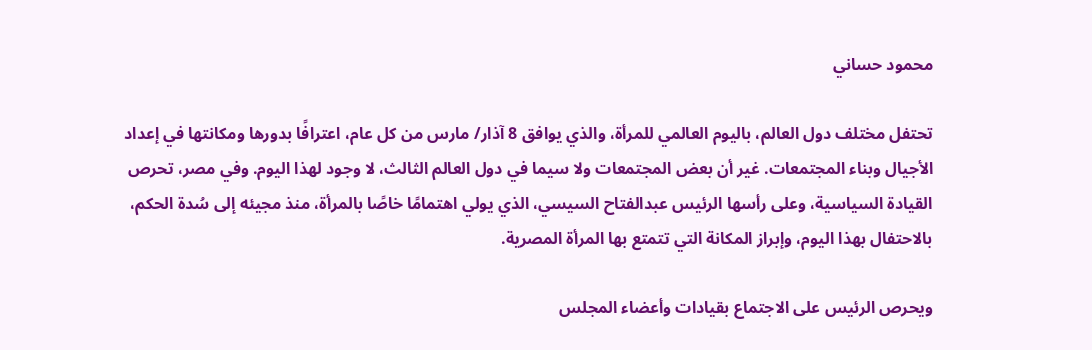محمود حساني

تحتفل مختلف دول العالم، باليوم العالمي للمرأة، والذي يوافق 8 آذار/ مارس من كل عام، اعترافًا بدورها ومكانتها في إعداد الأجيال وبناء المجتمعات. غير أن بعض المجتمعات ولا سيما في دول العالم الثالث، لا وجود لهذا اليوم. وفي مصر، تحرص القيادة السياسية، وعلى رأسها الرئيس عبدالفتاح السيسي، الذي يولي اهتمامًا خاصًا بالمرأة، منذ مجيئه إلى سُدة الحكم، بالاحتفال بهذا اليوم، وإبراز المكانة التي تتمتع بها المرأة المصرية.

ويحرص الرئيس على الاجتماع بقيادات وأعضاء المجلس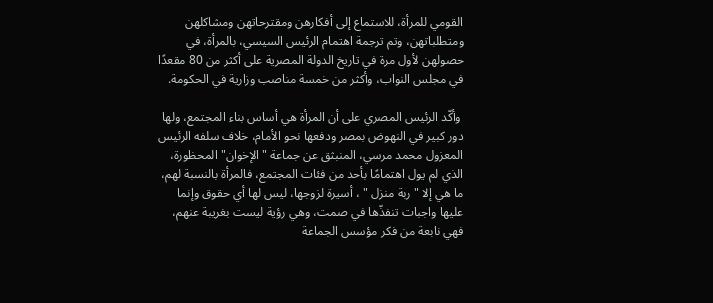القومي للمرأة، للاستماع إلى أفكارهن ومقترحاتهن ومشاكلهن ومتطلباتهن، وتم ترجمة اهتمام الرئيس السيسي، بالمرأة، في حصولهن لأول مرة في تاريخ الدولة المصرية على أكثر من 80 مقعدًا في مجلس النواب، وأكثر من خمسة مناصب وزارية في الحكومة.

 وأكّد الرئيس المصري على أن المرأة هي أساس بناء المجتمع، ولها دور كبير في النهوض بمصر ودفعها نحو الأمام، خلاف سلفه الرئيس المعزول محمد مرسي، المنبثق عن جماعة "الإخوان" المحظورة، الذي لم يول اهتمامًا بأحد من فئات المجتمع، فالمرأة بالنسبة لهم، ما هي إلا " ربة منزل " ، أسيرة لزوجها، ليس لها أي حقوق وإنما عليها واجبات تنفذّها في صمت، وهي رؤية ليست بغريبة عنهم، فهي نابعة من فكر مؤسس الجماعة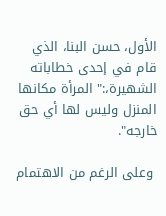الأول، حسن البنا، الذي قام في إحدى خطاباته الشهيرة،:" المرأة مكانها المنزل وليس لها أي حق خارجه".

 وعلى الرغم من الاهتمام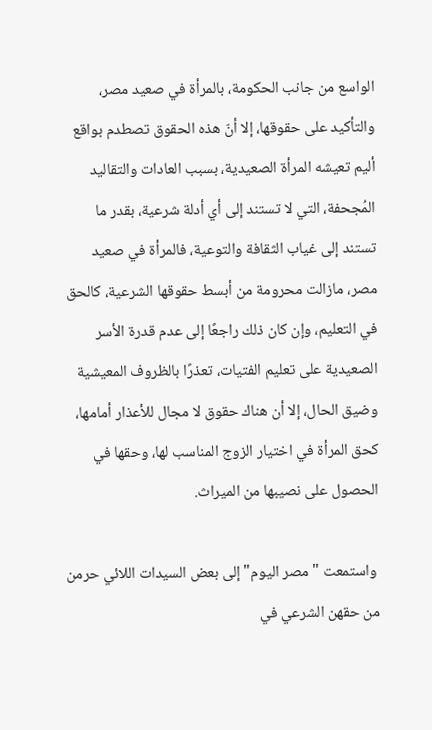الواسع من جانب الحكومة، بالمرأة في صعيد مصر، والتأكيد على حقوقها، إلا أنّ هذه الحقوق تصطدم بواقع أليم تعيشه المرأة الصعيدية، بسبب العادات والتقاليد المُجحفة، التي لا تستند إلى أي أدلة شرعية، بقدر ما تستند إلى غياب الثقافة والتوعية، فالمرأة في صعيد مصر، مازالت محرومة من أبسط حقوقها الشرعية، كالحق في التعليم، وإن كان ذلك راجعًا إلى عدم قدرة الأسر الصعيدية على تعليم الفتيات، تعذرًا بالظروف المعيشية وضيق الحال، إلا أن هناك حقوق لا مجال للأعذار أمامها، كحق المرأة في اختيار الزوج المناسب لها، وحقها في الحصول على نصيبها من الميراث.

 واستمعت " مصر اليوم" إلى بعض السيدات اللائي حرمن من حقهن الشرعي في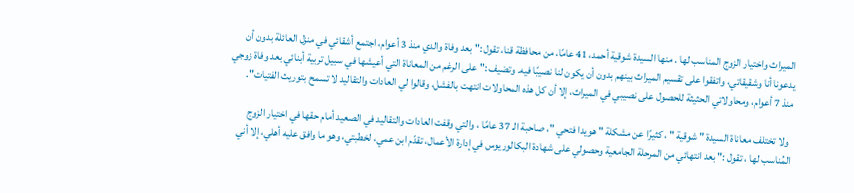الميراث واختيار الزوج المناسب لها . منها السيدة شوقية أحمد، 41 عامًا، من محافظة قنا، تقول :" بعد وفاة والدي منذ 3 أعوام، اجتمع أشقائي في منزل العائلة بدون أن يدعونا أنا وشقيقاتي، واتفقوا على تقسيم الميراث بينهم بدون أن يكون لنا نصيبًا فيه. وتضيف :" على الرغم من المعاناة التي أعيشها في سبيل تربية أبنائي بعد وفاة زوجي منذ 7 أعوام، ومحاولاتي الحثيثة للحصول على نصيبي في الميراث، إلا أن كل هذه المحاولات انتهت بالفشل، وقالوا لي العادات والتقاليد لا تسمح بتوريث الفتيات".

 ولا تختلف معاناة السيدة " شوقية " ، كثيرًا عن مشكلة " هويدا فتحي "، صاحبة الـ 37 عامًا ، والتي وقفت العادات والتقاليد في الصعيد أمام حقها في اختيار الزوج المُناسب لها ، تقول :" بعد انتهائي من المرحلة الجامعية وحصولي على شهادة البكالوريوس في إدارة الأعمال، تقدّم ابن عمي، لخطبتي، وهو ما وافق عليه أهلي، إلا أني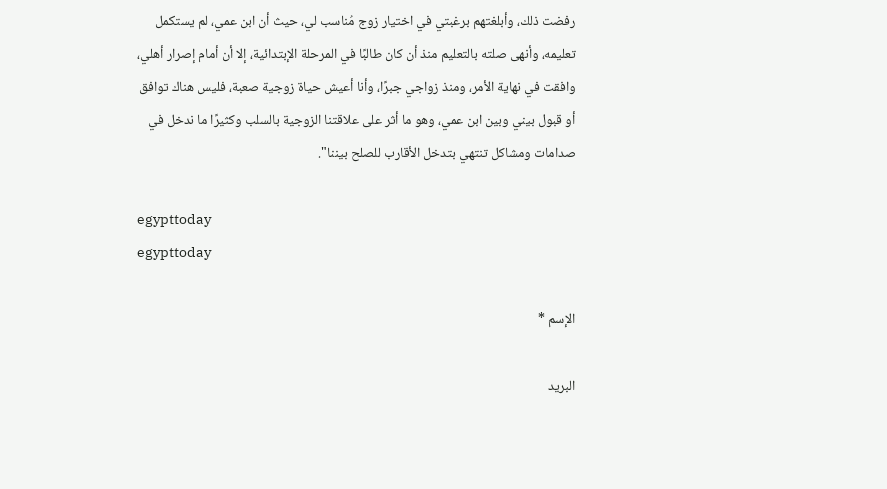رفضت ذلك، وأبلغتهم برغبتي في اختيار زوج مُناسب لي، حيث أن ابن عمي، لم يستكمل تعليمه، وأنهى صلته بالتعليم منذ أن كان طالبًا في المرحلة الإبتدائية، إلا أن أمام إصرار أهلي، وافقت في نهاية الأمر، ومنذ زواجي جبرًا، وأنا أعيش حياة زوجية صعبة، فليس هناك توافق أو قبول بيني وبين ابن عمي، وهو ما أثر على علاقتنا الزوجية بالسلب وكثيرًا ما ندخل في صدامات ومشاكل تنتهي بتدخل الأقارب للصلح بيننا".

egypttoday
egypttoday

الإسم *

البريد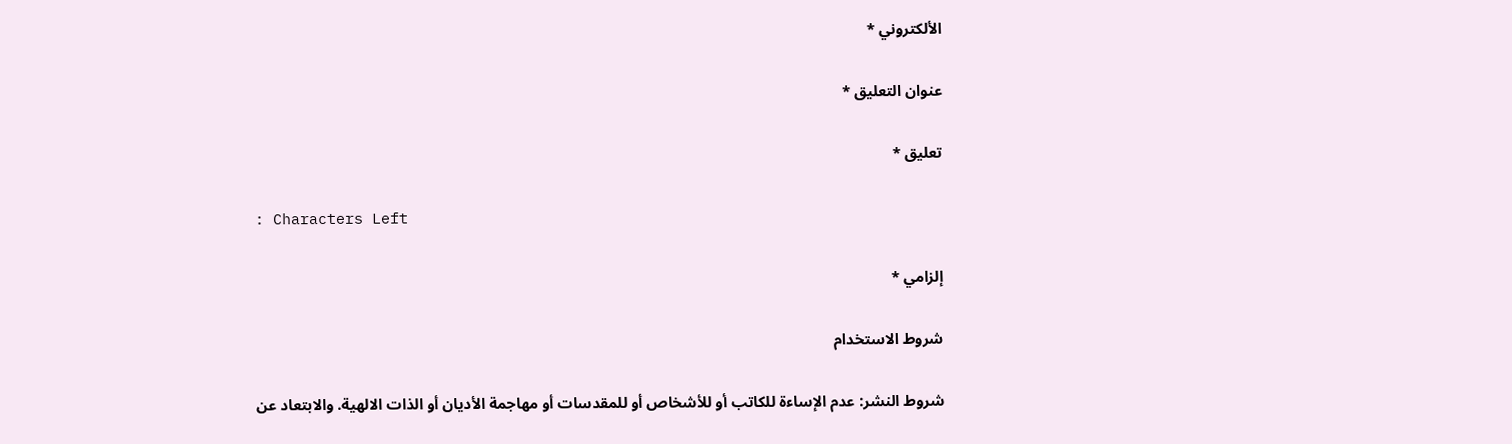الألكتروني *

عنوان التعليق *

تعليق *

: Characters Left

إلزامي *

شروط الاستخدام

شروط النشر: عدم الإساءة للكاتب أو للأشخاص أو للمقدسات أو مهاجمة الأديان أو الذات الالهية. والابتعاد عن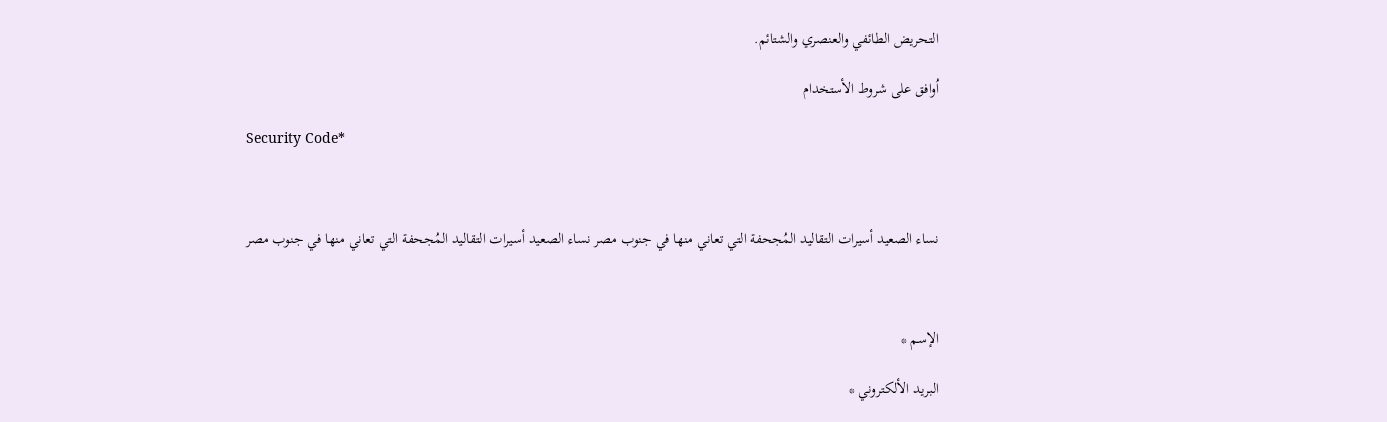التحريض الطائفي والعنصري والشتائم.

اُوافق على شروط الأستخدام

Security Code*



نساء الصعيد أسيرات التقاليد المُجحفة التي تعاني منها في جنوب مصر نساء الصعيد أسيرات التقاليد المُجحفة التي تعاني منها في جنوب مصر



الإسم *

البريد الألكتروني *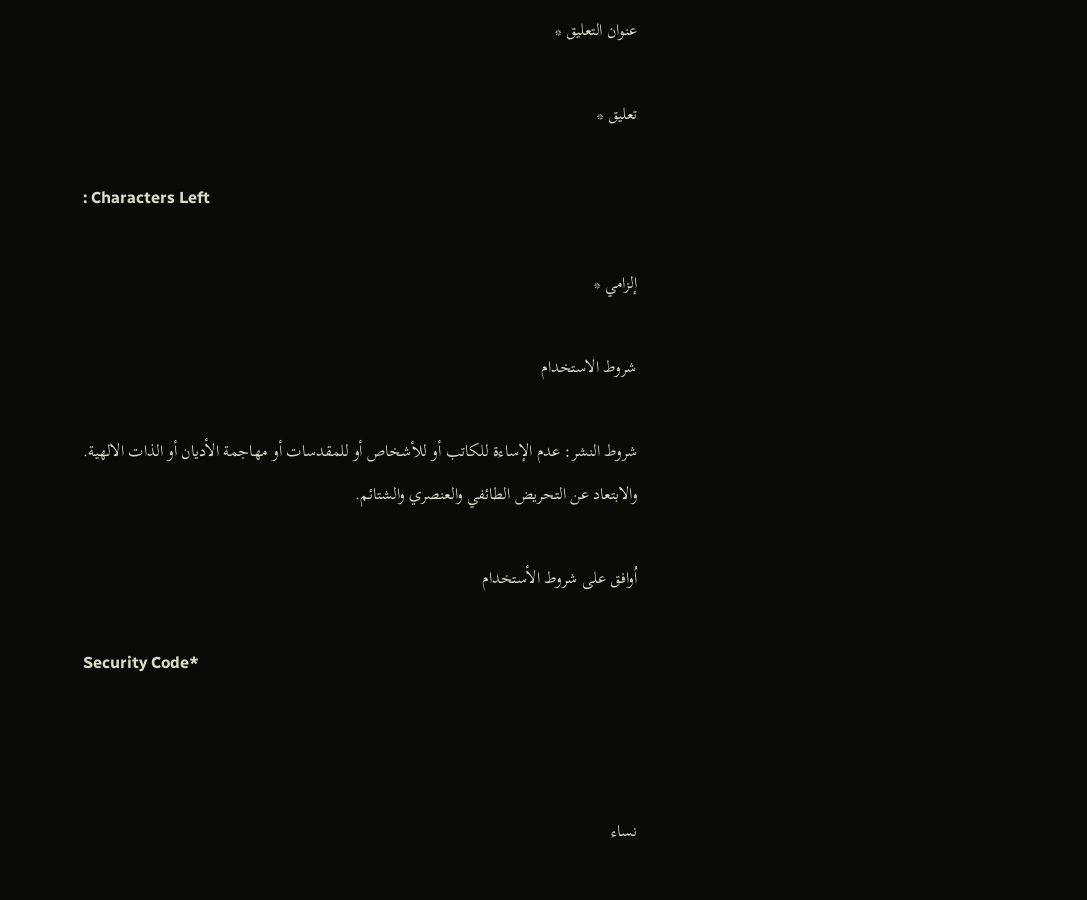عنوان التعليق *

تعليق *

: Characters Left

إلزامي *

شروط الاستخدام

شروط النشر: عدم الإساءة للكاتب أو للأشخاص أو للمقدسات أو مهاجمة الأديان أو الذات الالهية. والابتعاد عن التحريض الطائفي والعنصري والشتائم.

اُوافق على شروط الأستخدام

Security Code*



نساء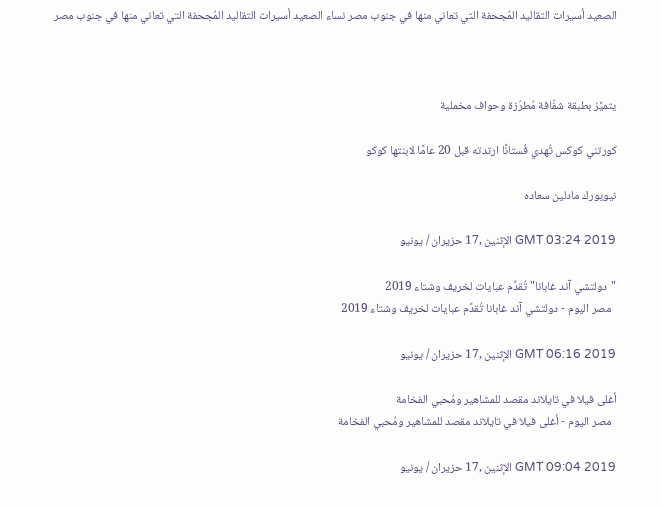الصعيد أسيرات التقاليد المُجحفة التي تعاني منها في جنوب مصر نساء الصعيد أسيرات التقاليد المُجحفة التي تعاني منها في جنوب مصر



يتميَّز بطبقة شفّافة مُطرّزة وحواف مخملية

كورتني كوكس تُهدي فُستانًا ارتدته قبل 20 عامًا لابنتها كوكو

نيويورك مادلين سعاده

GMT 03:24 2019 الإثنين ,17 حزيران / يونيو

"دولتشي آند غابانا" تُقدِّم عبايات لخريف وشتاء 2019
  مصر اليوم - دولتشي آند غابانا تُقدِّم عبايات لخريف وشتاء 2019

GMT 06:16 2019 الإثنين ,17 حزيران / يونيو

أغلى فيلا في تايلاند مقصد للمشاهير ومُحبي الفخامة
  مصر اليوم - أغلى فيلا في تايلاند مقصد للمشاهير ومُحبي الفخامة

GMT 09:04 2019 الإثنين ,17 حزيران / يونيو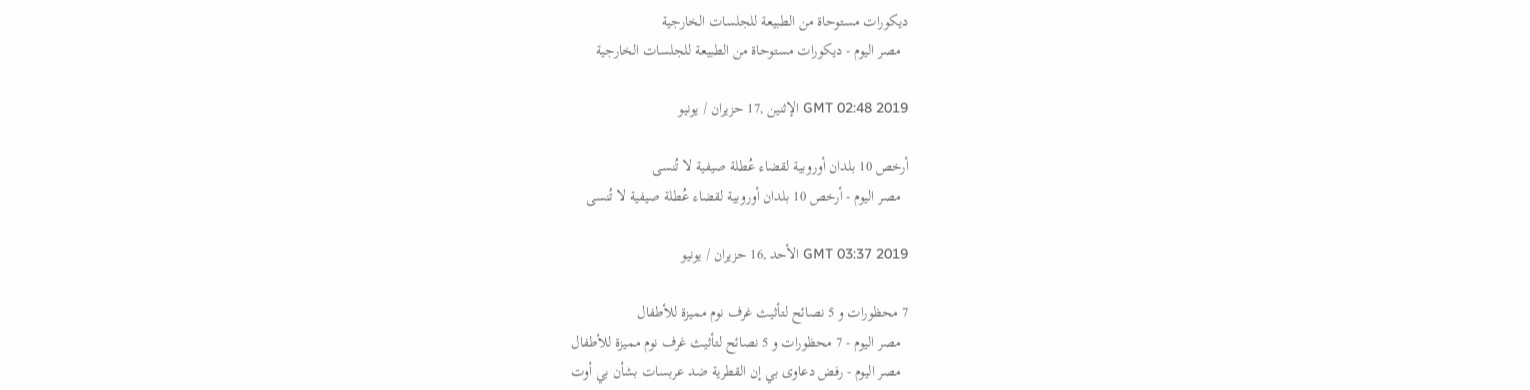ديكورات مستوحاة من الطبيعة للجلسات الخارجية
  مصر اليوم - ديكورات مستوحاة من الطبيعة للجلسات الخارجية

GMT 02:48 2019 الإثنين ,17 حزيران / يونيو

أرخص 10 بلدان أوروبية لقضاء عُطلة صيفية لا تُنسى
  مصر اليوم - أرخص 10 بلدان أوروبية لقضاء عُطلة صيفية لا تُنسى

GMT 03:37 2019 الأحد ,16 حزيران / يونيو

7 محظورات و 5 نصائح لتأثيث غرف نوم مميزة للأطفال
  مصر اليوم - 7 محظورات و 5 نصائح لتأثيث غرف نوم مميزة للأطفال
  مصر اليوم - رفض دعاوى بي إن القطرية ضد عربسات بشأن بي أوت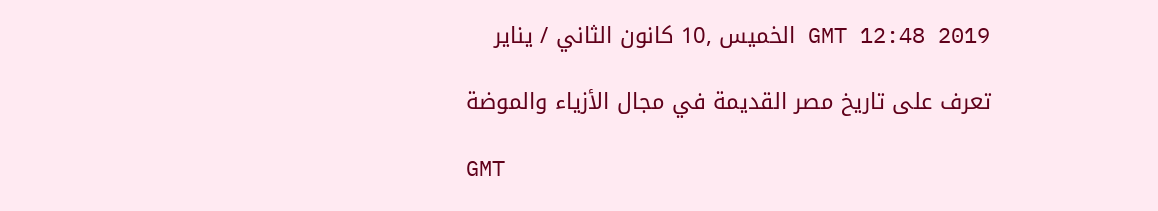GMT 12:48 2019 الخميس ,10 كانون الثاني / يناير

تعرف على تاريخ مصر القديمة في مجال الأزياء والموضة

GMT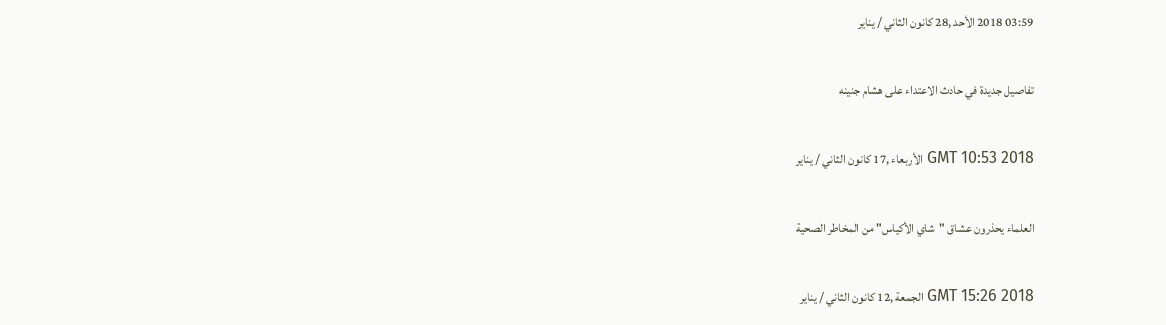03:59 2018 الأحد ,28 كانون الثاني / يناير

تفاصيل جديدة في حادث الاعتداء على هشام جنينه

GMT 10:53 2018 الأربعاء ,17 كانون الثاني / يناير

العلماء يحذرون عشاق "شاي الأكياس" من المخاطر الصحية

GMT 15:26 2018 الجمعة ,12 كانون الثاني / يناير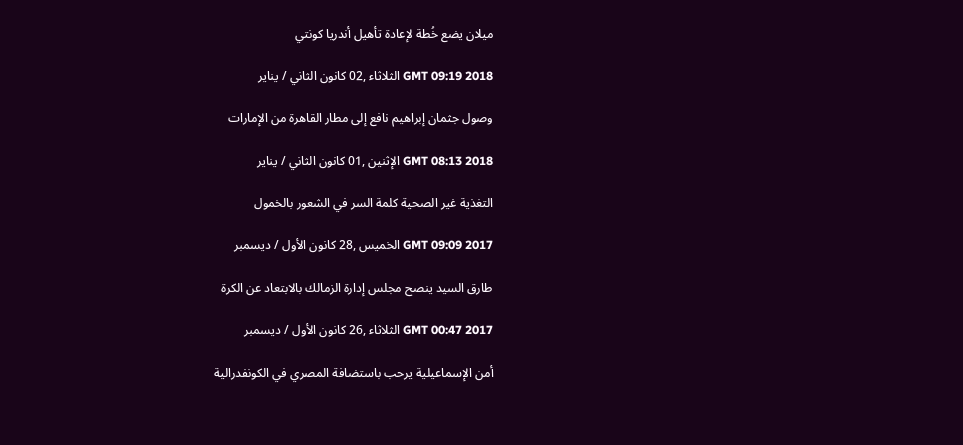ميلان يضع خُطة لإعادة تأهيل أندريا كونتي

GMT 09:19 2018 الثلاثاء ,02 كانون الثاني / يناير

وصول جثمان إبراهيم نافع إلى مطار القاهرة من الإمارات

GMT 08:13 2018 الإثنين ,01 كانون الثاني / يناير

التغذية غير الصحية كلمة السر في الشعور بالخمول

GMT 09:09 2017 الخميس ,28 كانون الأول / ديسمبر

طارق السيد ينصح مجلس إدارة الزمالك بالابتعاد عن الكرة

GMT 00:47 2017 الثلاثاء ,26 كانون الأول / ديسمبر

أمن الإسماعيلية يرحب باستضافة المصري في الكونفدرالية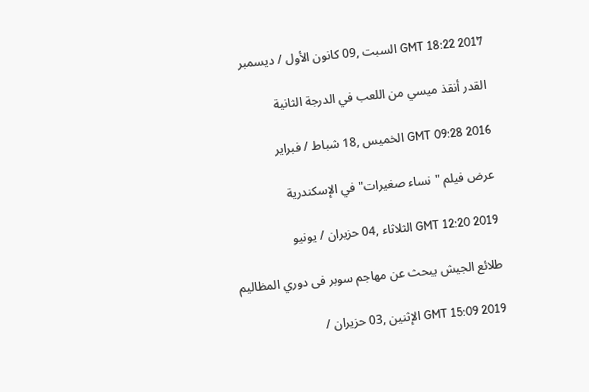GMT 18:22 2017 السبت ,09 كانون الأول / ديسمبر

القدر أنقذ ميسي من اللعب في الدرجة الثانية

GMT 09:28 2016 الخميس ,18 شباط / فبراير

عرض فيلم "نساء صغيرات" في الإسكندرية

GMT 12:20 2019 الثلاثاء ,04 حزيران / يونيو

طلائع الجيش يبحث عن مهاجم سوبر فى دوري المظاليم

GMT 15:09 2019 الإثنين ,03 حزيران /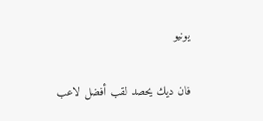يونيو

فان ديك يحصد لقب أفضل لاعب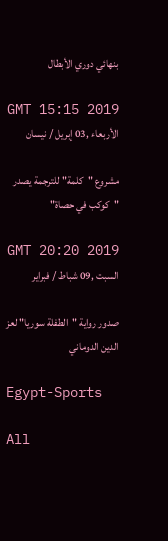بنهائي دوري الأبطال

GMT 15:15 2019 الأربعاء ,03 إبريل / نيسان

مشروع "كلمة" للترجمة يصدر "كوكب في حصاة"

GMT 20:20 2019 السبت ,09 شباط / فبراير

صدور رواية "الطفلة سوريا" لعز الدين الدوماني

Egypt-Sports

All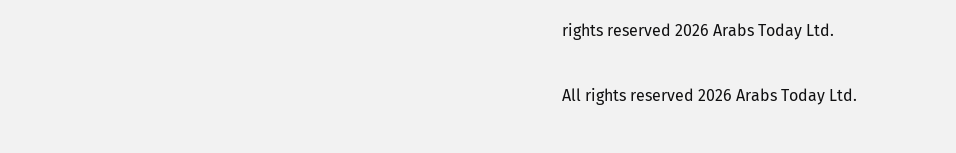rights reserved 2026 Arabs Today Ltd.

All rights reserved 2026 Arabs Today Ltd.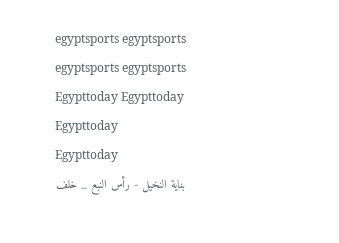egyptsports egyptsports egyptsports egyptsports
Egypttoday Egypttoday Egypttoday
Egypttoday
بناية النخيل - رأس النبع _ خلف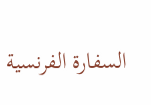السفارة الفرنسية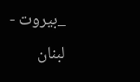_بيروت - لبنان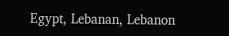Egypt, Lebanan, Lebanon